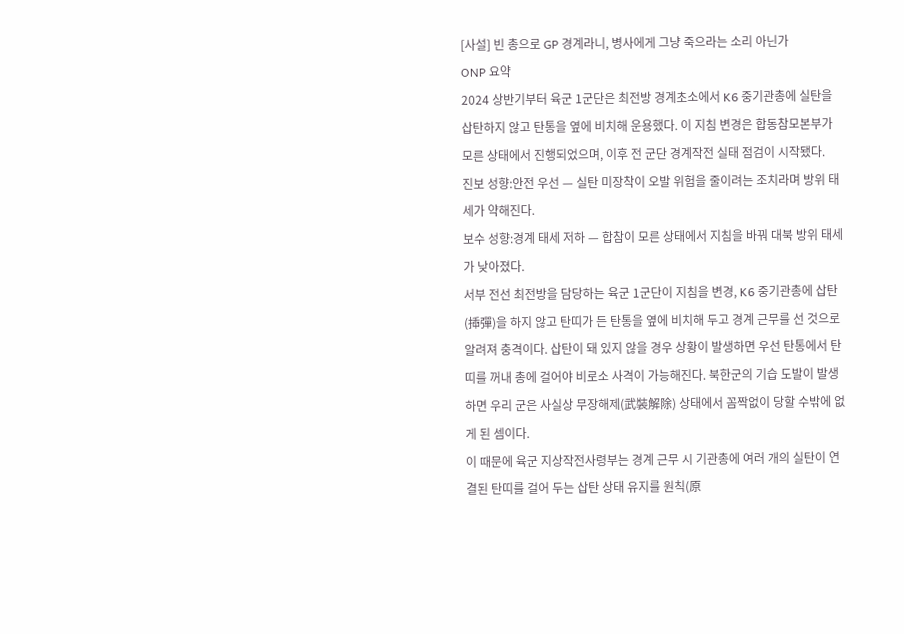[사설] 빈 총으로 GP 경계라니, 병사에게 그냥 죽으라는 소리 아닌가
ONP 요약
2024 상반기부터 육군 1군단은 최전방 경계초소에서 K6 중기관총에 실탄을 삽탄하지 않고 탄통을 옆에 비치해 운용했다. 이 지침 변경은 합동참모본부가 모른 상태에서 진행되었으며, 이후 전 군단 경계작전 실태 점검이 시작됐다.
진보 성향:안전 우선 — 실탄 미장착이 오발 위험을 줄이려는 조치라며 방위 태세가 약해진다.
보수 성향:경계 태세 저하 — 합참이 모른 상태에서 지침을 바꿔 대북 방위 태세가 낮아졌다.
서부 전선 최전방을 담당하는 육군 1군단이 지침을 변경, K6 중기관총에 삽탄(揷彈)을 하지 않고 탄띠가 든 탄통을 옆에 비치해 두고 경계 근무를 선 것으로 알려져 충격이다. 삽탄이 돼 있지 않을 경우 상황이 발생하면 우선 탄통에서 탄띠를 꺼내 총에 걸어야 비로소 사격이 가능해진다. 북한군의 기습 도발이 발생하면 우리 군은 사실상 무장해제(武裝解除) 상태에서 꼼짝없이 당할 수밖에 없게 된 셈이다.
이 때문에 육군 지상작전사령부는 경계 근무 시 기관총에 여러 개의 실탄이 연결된 탄띠를 걸어 두는 삽탄 상태 유지를 원칙(原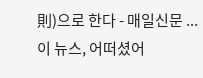則)으로 한다 - 매일신문 ...
이 뉴스, 어떠셨어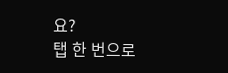요?
탭 한 번으로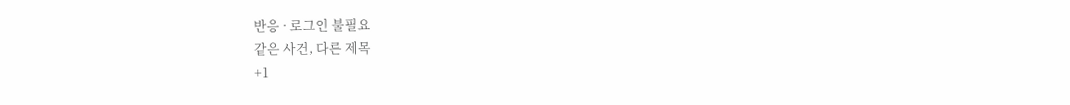반응 · 로그인 불필요
같은 사건, 다른 제목
+1